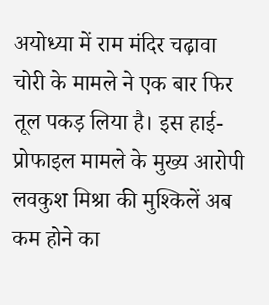अयोध्या में राम मंदिर चढ़ावा चोरी के मामले ने एक बार फिर तूल पकड़ लिया है। इस हाई-प्रोफाइल मामले के मुख्य आरोपी लवकुश मिश्रा की मुश्किलें अब कम होने का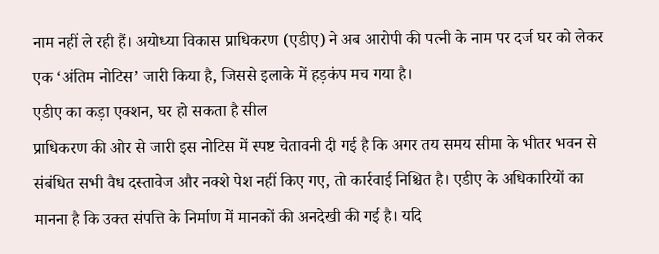नाम नहीं ले रही हैं। अयोध्या विकास प्राधिकरण (एडीए) ने अब आरोपी की पत्नी के नाम पर दर्ज घर को लेकर एक ‘अंतिम नोटिस’ जारी किया है, जिससे इलाके में हड़कंप मच गया है।
एडीए का कड़ा एक्शन, घर हो सकता है सील
प्राधिकरण की ओर से जारी इस नोटिस में स्पष्ट चेतावनी दी गई है कि अगर तय समय सीमा के भीतर भवन से संबंधित सभी वैध दस्तावेज और नक्शे पेश नहीं किए गए, तो कार्रवाई निश्चित है। एडीए के अधिकारियों का मानना है कि उक्त संपत्ति के निर्माण में मानकों की अनदेखी की गई है। यदि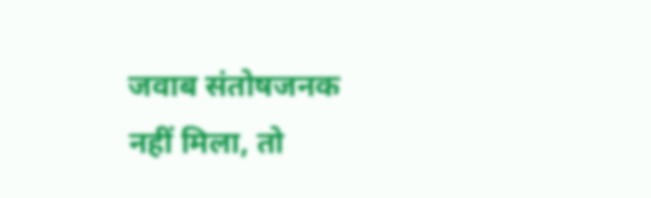जवाब संतोषजनक नहीं मिला, तो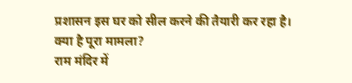प्रशासन इस घर को सील करने की तैयारी कर रहा है।
क्या है पूरा मामला?
राम मंदिर में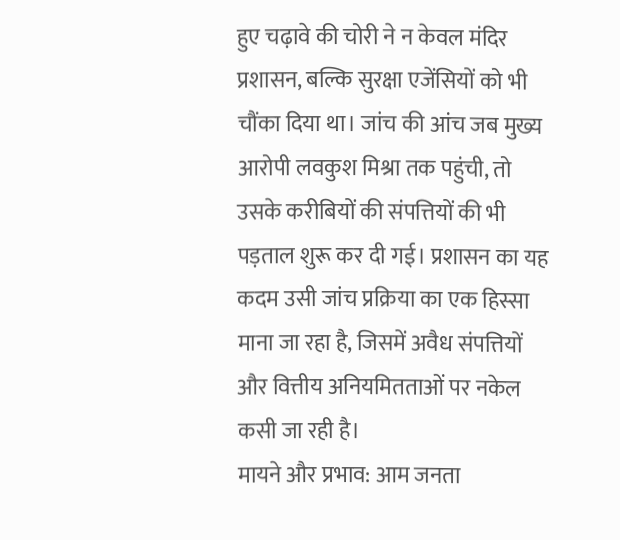हुए चढ़ावे की चोरी ने न केवल मंदिर प्रशासन, बल्कि सुरक्षा एजेंसियों को भी चौंका दिया था। जांच की आंच जब मुख्य आरोपी लवकुश मिश्रा तक पहुंची, तो उसके करीबियों की संपत्तियों की भी पड़ताल शुरू कर दी गई। प्रशासन का यह कदम उसी जांच प्रक्रिया का एक हिस्सा माना जा रहा है, जिसमें अवैध संपत्तियों और वित्तीय अनियमितताओं पर नकेल कसी जा रही है।
मायने और प्रभाव: आम जनता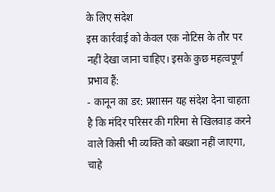के लिए संदेश
इस कार्रवाई को केवल एक नोटिस के तौर पर नहीं देखा जाना चाहिए। इसके कुछ महत्वपूर्ण प्रभाव हैं:
- कानून का डर: प्रशासन यह संदेश देना चाहता है कि मंदिर परिसर की गरिमा से खिलवाड़ करने वाले किसी भी व्यक्ति को बख्शा नहीं जाएगा, चाहे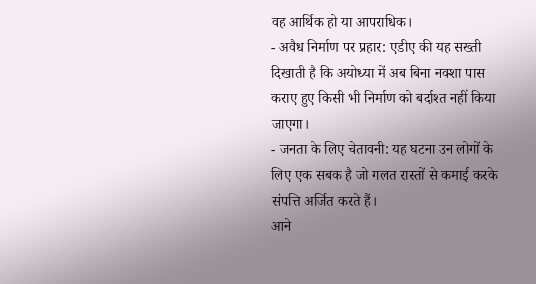वह आर्थिक हो या आपराधिक।
- अवैध निर्माण पर प्रहार: एडीए की यह सख्ती दिखाती है कि अयोध्या में अब बिना नक्शा पास कराए हुए किसी भी निर्माण को बर्दाश्त नहीं किया जाएगा।
- जनता के लिए चेतावनी: यह घटना उन लोगों के लिए एक सबक है जो गलत रास्तों से कमाई करके संपत्ति अर्जित करते हैं।
आने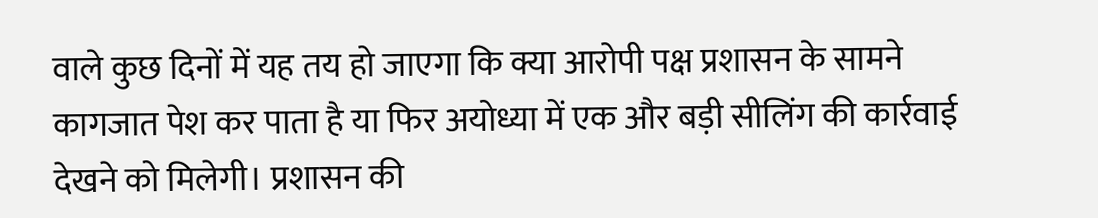वाले कुछ दिनों में यह तय हो जाएगा कि क्या आरोपी पक्ष प्रशासन के सामने कागजात पेश कर पाता है या फिर अयोध्या में एक और बड़ी सीलिंग की कार्रवाई देखने को मिलेगी। प्रशासन की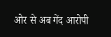ओर से अब गेंद आरोपी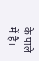के पाले में है।